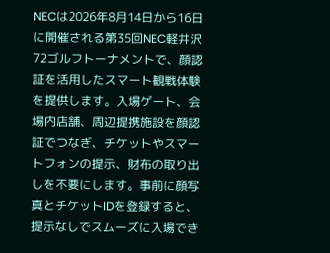NECは2026年8月14日から16日に開催される第35回NEC軽井沢72ゴルフトーナメントで、顔認証を活用したスマート観戦体験を提供します。入場ゲート、会場内店舗、周辺提携施設を顔認証でつなぎ、チケットやスマートフォンの提示、財布の取り出しを不要にします。事前に顔写真とチケットIDを登録すると、提示なしでスムーズに入場でき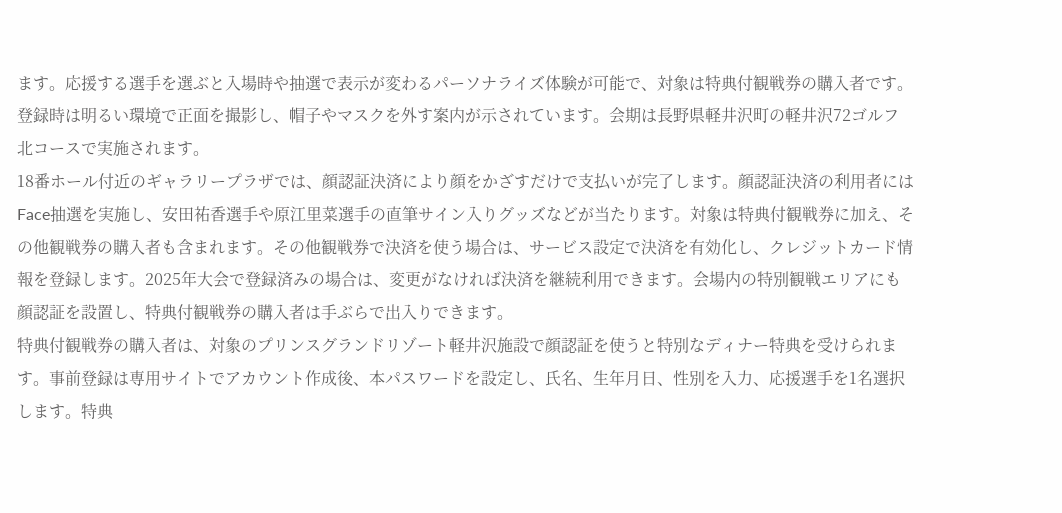ます。応援する選手を選ぶと入場時や抽選で表示が変わるパーソナライズ体験が可能で、対象は特典付観戦券の購入者です。登録時は明るい環境で正面を撮影し、帽子やマスクを外す案内が示されています。会期は長野県軽井沢町の軽井沢72ゴルフ 北コースで実施されます。
18番ホール付近のギャラリープラザでは、顔認証決済により顔をかざすだけで支払いが完了します。顔認証決済の利用者にはFace抽選を実施し、安田祐香選手や原江里菜選手の直筆サイン入りグッズなどが当たります。対象は特典付観戦券に加え、その他観戦券の購入者も含まれます。その他観戦券で決済を使う場合は、サービス設定で決済を有効化し、クレジットカード情報を登録します。2025年大会で登録済みの場合は、変更がなければ決済を継続利用できます。会場内の特別観戦エリアにも顔認証を設置し、特典付観戦券の購入者は手ぶらで出入りできます。
特典付観戦券の購入者は、対象のプリンスグランドリゾート軽井沢施設で顔認証を使うと特別なディナー特典を受けられます。事前登録は専用サイトでアカウント作成後、本パスワードを設定し、氏名、生年月日、性別を入力、応援選手を1名選択します。特典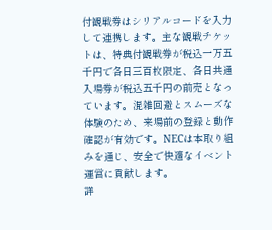付観戦券はシリアルコードを入力して連携します。主な観戦チケットは、特典付観戦券が税込一万五千円で各日三百枚限定、各日共通入場券が税込五千円の前売となっています。混雑回避とスムーズな体験のため、来場前の登録と動作確認が有効です。NECは本取り組みを通じ、安全で快適なイベント運営に貢献します。
詳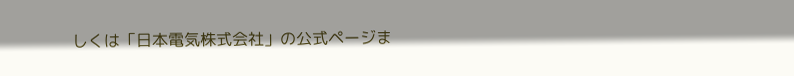しくは「日本電気株式会社」の公式ページま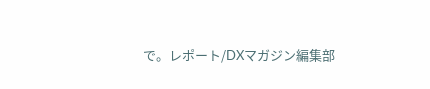で。レポート/DXマガジン編集部